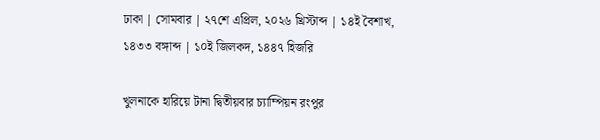ঢাকা | সোমবার | ২৭শে এপ্রিল, ২০২৬ খ্রিস্টাব্দ | ১৪ই বৈশাখ, ১৪৩৩ বঙ্গাব্দ | ১০ই জিলকদ, ১৪৪৭ হিজরি

খুলনাকে হারিয়ে টানা দ্বিতীয়বার চ্যাম্পিয়ন রংপুর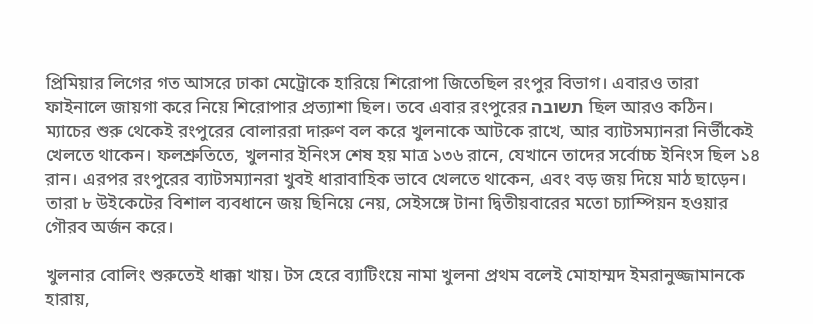প্রিমিয়ার লিগের গত আসরে ঢাকা মেট্রোকে হারিয়ে শিরোপা জিতেছিল রংপুর বিভাগ। এবারও তারা ফাইনালে জায়গা করে নিয়ে শিরোপার প্রত্যাশা ছিল। তবে এবার রংপুরের תשובה ছিল আরও কঠিন। ম্যাচের শুরু থেকেই রংপুরের বোলাররা দারুণ বল করে খুলনাকে আটকে রাখে, আর ব্যাটসম্যানরা নির্ভীকেই খেলতে থাকেন। ফলশ্রুতিতে, খুলনার ইনিংস শেষ হয় মাত্র ১৩৬ রানে, যেখানে তাদের সর্বোচ্চ ইনিংস ছিল ১৪ রান। এরপর রংপুরের ব্যাটসম্যানরা খুবই ধারাবাহিক ভাবে খেলতে থাকেন, এবং বড় জয় দিয়ে মাঠ ছাড়েন। তারা ৮ উইকেটের বিশাল ব্যবধানে জয় ছিনিয়ে নেয়, সেইসঙ্গে টানা দ্বিতীয়বারের মতো চ্যাম্পিয়ন হওয়ার গৌরব অর্জন করে।

খুলনার বোলিং শুরুতেই ধাক্কা খায়। টস হেরে ব্যাটিংয়ে নামা খুলনা প্রথম বলেই মোহাম্মদ ইমরানুজ্জামানকে হারায়,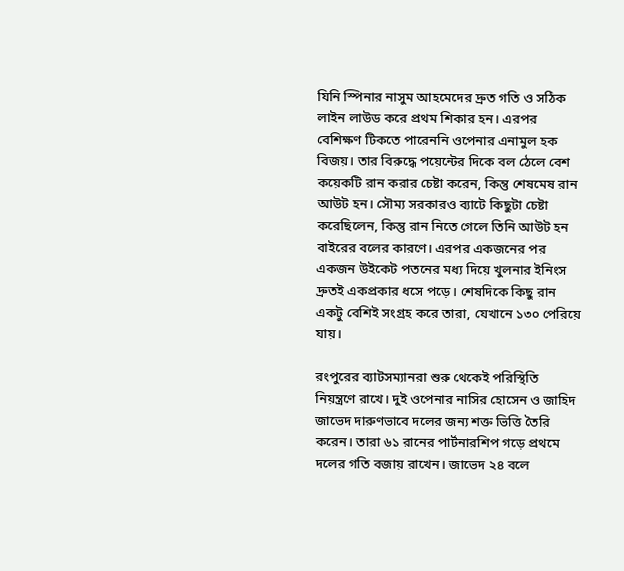যিনি স্পিনার নাসুম আহমেদের দ্রুত গতি ও সঠিক লাইন লাউড করে প্রথম শিকার হন। এরপর বেশিক্ষণ টিকতে পারেননি ওপেনার এনামুল হক বিজয়। তার বিরুদ্ধে পয়েন্টের দিকে বল ঠেলে বেশ কয়েকটি রান করার চেষ্টা করেন, কিন্তু শেষমেষ রান আউট হন। সৌম্য সরকারও ব্যাটে কিছুটা চেষ্টা করেছিলেন, কিন্তু রান নিতে গেলে তিনি আউট হন বাইরের বলের কারণে। এরপর একজনের পর একজন উইকেট পতনের মধ্য দিয়ে খুলনার ইনিংস দ্রুতই একপ্রকার ধসে পড়ে। শেষদিকে কিছু রান একটু বেশিই সংগ্রহ করে তারা, যেখানে ১৩০ পেরিয়ে যায়।

রংপুরের ব্যাটসম্যানরা শুরু থেকেই পরিস্থিতি নিয়ন্ত্রণে রাখে। দুই ওপেনার নাসির হোসেন ও জাহিদ জাভেদ দারুণভাবে দলের জন্য শক্ত ভিত্তি তৈরি করেন। তারা ৬১ রানের পার্টনারশিপ গড়ে প্রথমে দলের গতি বজায় রাখেন। জাভেদ ২৪ বলে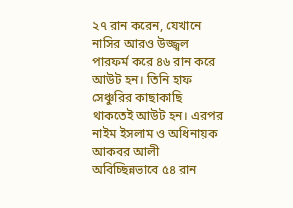২৭ রান করেন, যেখানে নাসির আরও উজ্জ্বল পারফর্ম করে ৪৬ রান করে আউট হন। তিনি হাফ সেঞ্চুরির কাছাকাছি থাকতেই আউট হন। এরপর নাইম ইসলাম ও অধিনায়ক আকবর আলী অবিচ্ছিন্নভাবে ৫৪ রান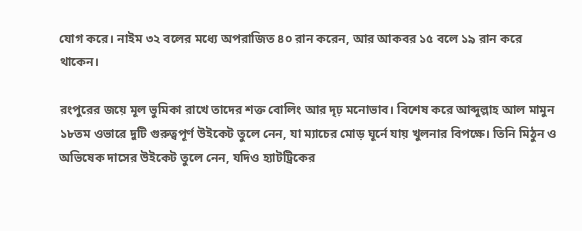যোগ করে। নাইম ৩২ বলের মধ্যে অপরাজিত ৪০ রান করেন, আর আকবর ১৫ বলে ১৯ রান করে থাকেন।

রংপুরের জয়ে মূল ভুমিকা রাখে তাদের শক্ত বোলিং আর দৃঢ় মনোভাব। বিশেষ করে আব্দুল্লাহ আল মামুন ১৮তম ওভারে দুটি গুরুত্বপূর্ণ উইকেট তুলে নেন, যা ম্যাচের মোড় ঘূর্নে যায় খুলনার বিপক্ষে। তিনি মিঠুন ও অভিষেক দাসের উইকেট তুলে নেন, যদিও হ্যাটট্রিকের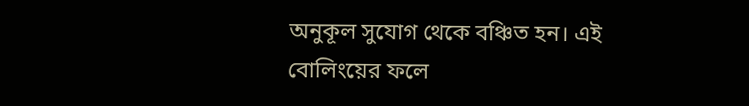অনুকূল সুযোগ থেকে বঞ্চিত হন। এই বোলিংয়ের ফলে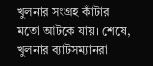খুলনার সংগ্রহ কাঁটার মতো আটকে যায়। শেষে, খুলনার ব্যাটসম্যানরা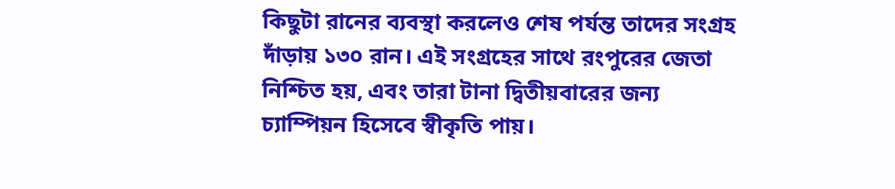কিছুটা রানের ব্যবস্থা করলেও শেষ পর্যন্ত তাদের সংগ্রহ দাঁড়ায় ১৩০ রান। এই সংগ্রহের সাথে রংপুরের জেতা নিশ্চিত হয়, এবং তারা টানা দ্বিতীয়বারের জন্য চ্যাম্পিয়ন হিসেবে স্বীকৃতি পায়।